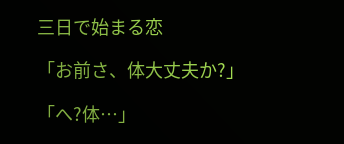三日で始まる恋

「お前さ、体大丈夫か?」

「へ?体…」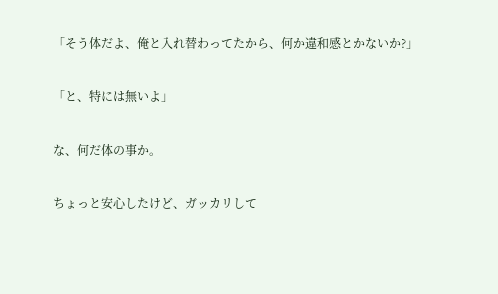「そう体だよ、俺と入れ替わってたから、何か違和感とかないか?」

「と、特には無いよ」

な、何だ体の事か。

ちょっと安心したけど、ガッカリして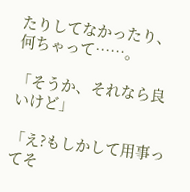たりしてなかったり、何ちゃって……。

「そうか、それなら良いけど」

「え?もしかして用事ってそ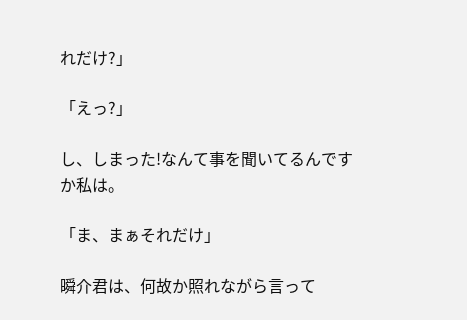れだけ?」

「えっ?」

し、しまった!なんて事を聞いてるんですか私は。

「ま、まぁそれだけ」

瞬介君は、何故か照れながら言って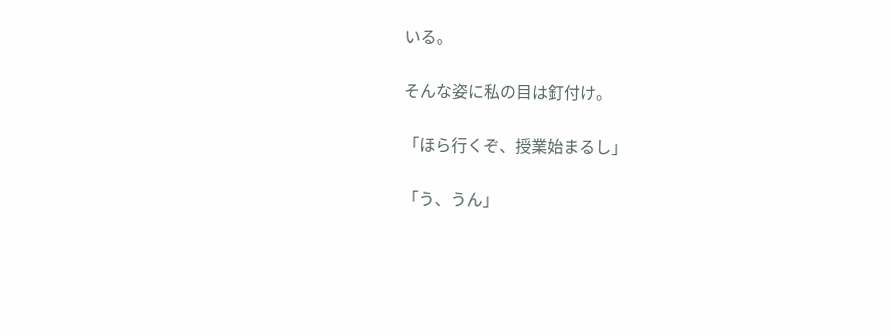いる。

そんな姿に私の目は釘付け。

「ほら行くぞ、授業始まるし」

「う、うん」